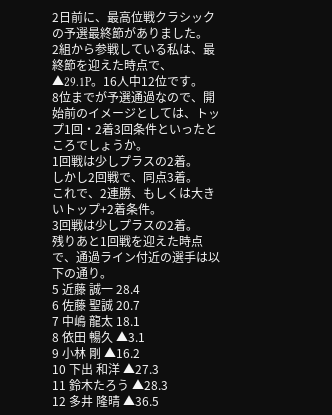2日前に、最高位戦クラシックの予選最終節がありました。
2組から参戦している私は、最終節を迎えた時点で、▲29.1P。16人中12位です。
8位までが予選通過なので、開始前のイメージとしては、トップ1回・2着3回条件といったところでしょうか。
1回戦は少しプラスの2着。
しかし2回戦で、同点3着。
これで、2連勝、もしくは大きいトップ+2着条件。
3回戦は少しプラスの2着。
残りあと1回戦を迎えた時点で、通過ライン付近の選手は以下の通り。
5 近藤 誠一 28.4
6 佐藤 聖誠 20.7
7 中嶋 龍太 18.1
8 依田 暢久 ▲3.1
9 小林 剛 ▲16.2
10 下出 和洋 ▲27.3
11 鈴木たろう ▲28.3
12 多井 隆晴 ▲36.5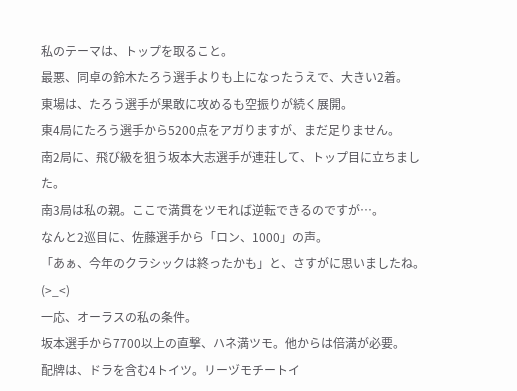私のテーマは、トップを取ること。
最悪、同卓の鈴木たろう選手よりも上になったうえで、大きい2着。
東場は、たろう選手が果敢に攻めるも空振りが続く展開。
東4局にたろう選手から5200点をアガりますが、まだ足りません。
南2局に、飛び級を狙う坂本大志選手が連荘して、トップ目に立ちました。
南3局は私の親。ここで満貫をツモれば逆転できるのですが…。
なんと2巡目に、佐藤選手から「ロン、1000」の声。
「あぁ、今年のクラシックは終ったかも」と、さすがに思いましたね。(>_<)
一応、オーラスの私の条件。
坂本選手から7700以上の直撃、ハネ満ツモ。他からは倍満が必要。
配牌は、ドラを含む4トイツ。リーヅモチートイ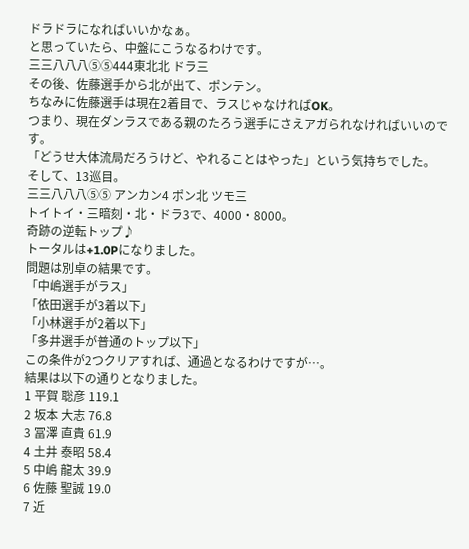ドラドラになればいいかなぁ。
と思っていたら、中盤にこうなるわけです。
三三八八八⑤⑤444東北北 ドラ三
その後、佐藤選手から北が出て、ポンテン。
ちなみに佐藤選手は現在2着目で、ラスじゃなければOK。
つまり、現在ダンラスである親のたろう選手にさえアガられなければいいのです。
「どうせ大体流局だろうけど、やれることはやった」という気持ちでした。
そして、13巡目。
三三八八八⑤⑤ アンカン4 ポン北 ツモ三
トイトイ・三暗刻・北・ドラ3で、4000・8000。
奇跡の逆転トップ♪
トータルは+1.0Pになりました。
問題は別卓の結果です。
「中嶋選手がラス」
「依田選手が3着以下」
「小林選手が2着以下」
「多井選手が普通のトップ以下」
この条件が2つクリアすれば、通過となるわけですが…。
結果は以下の通りとなりました。
1 平賀 聡彦 119.1
2 坂本 大志 76.8
3 冨澤 直貴 61.9
4 土井 泰昭 58.4
5 中嶋 龍太 39.9
6 佐藤 聖誠 19.0
7 近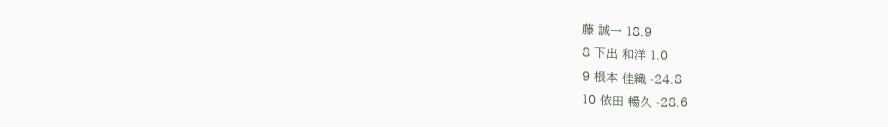藤 誠一 18.9
8 下出 和洋 1.0
9 根本 佳織 -24.8
10 依田 暢久 -28.6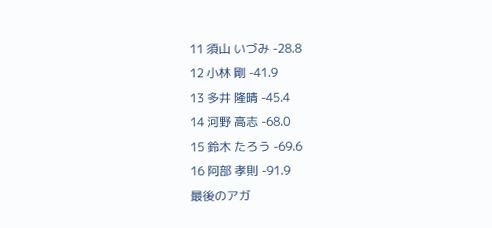11 須山 いづみ -28.8
12 小林 剛 -41.9
13 多井 隆晴 -45.4
14 河野 高志 -68.0
15 鈴木 たろう -69.6
16 阿部 孝則 -91.9
最後のアガ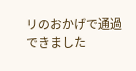リのおかげで通過できました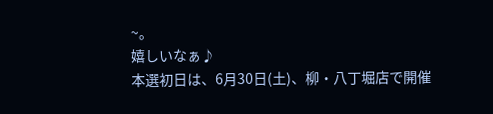~。
嬉しいなぁ♪
本選初日は、6月30日(土)、柳・八丁堀店で開催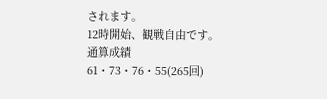されます。
12時開始、観戦自由です。
通算成績
61・73・76・55(265回)